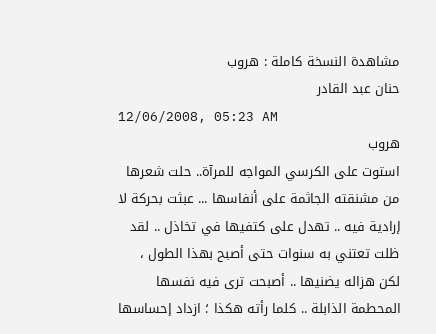مشاهدة النسخة كاملة : هروب
حنان عبد القادر
12/06/2008, 05:23 AM
هروب
استوت على الكرسي المواجه للمرآة.. حلت شعرها من مشنقته الجاثمة على أنفاسها ... عبثت بحركة لا إرادية فيه .. تهدل على كتفيها في تخاذل .. لقد ظلت تعتني به سنوات حتى أصبح بهذا الطول ، لكن هزاله يضنيها .. أصبحت ترى فيه نفسها المحطمة الذابلة .. كلما رأته هكذا ؛ ازداد إحساسها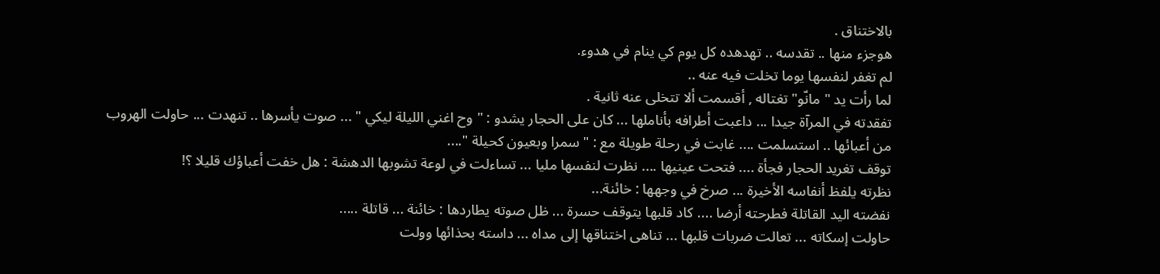بالاختناق .
هوجزء منها .. تقدسه .. تهدهده كل يوم كي ينام في هدوء.
لم تغفر لنفسها يوما تخلت فيه عنه ..
لما رأت يد " مانّو" تغتاله , أقسمت ألا تتخلى عنه ثانية .
تفقدته في المرآة جيدا ... داعبت أطرافه بأناملها ... كان على الحجار يشدو : " وح اغني الليلة ليكي " ... صوت يأسرها .. تنهدت ... حاولت الهروب من أعبائها .. استسلمت .... غابت في رحلة طويلة مع : " سمرا وبعيون كحيلة "....
توقف تغريد الحجار فجأة .... فتحت عينيها .... نظرت لنفسها مليا ... تساءلت في لوعة تشوبها الدهشة : هل خفت أعباؤك قليلا ؟!
نظرته يلفظ أنفاسه الأخيرة ... صرخ في وجهها : خائنة...
نفضته اليد القاتلة فطرحته أرضا .... كاد قلبها يتوقف حسرة ... ظل صوته يطاردها : خائنة ... قاتلة .....
حاولت إسكاته ... تعالت ضربات قلبها ... تناهى اختناقها إلى مداه ... داسته بحذائها وولت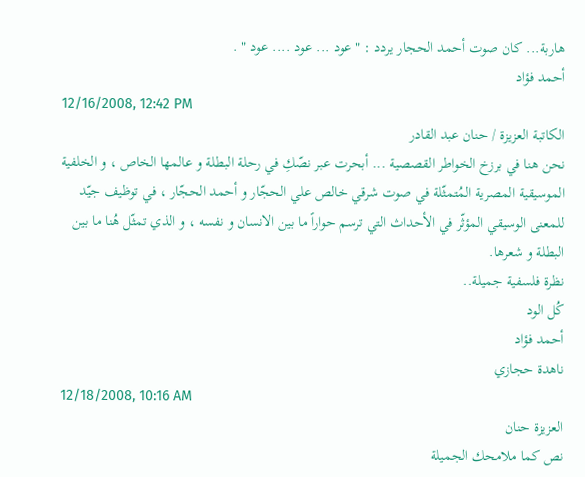هاربة... كان صوت أحمد الحجار يردد : " عود ... عود .... عود " .
أحمد فؤاد
12/16/2008, 12:42 PM
الكاتبة العزيزة / حنان عبد القادر
نحن هنا في برزخ الخواطر القصصية ... أبحرت عبر نصّكِ في رحلة البطلة و عالمها الخاص ، و الخلفية الموسيقية المصرية المُتمثّلة في صوت شرقي خالص علي الحجّار و أحمد الحجّار ، في توظيف جيّد للمعنى الوسيقي المؤثّر في الأحداث التي ترسم حواراً ما بين الانسان و نفسه ، و الذي تمثّل هُنا ما بين البطلة و شعرها.
نظرة فلسفية جميلة..
كُل الود
أحمد فؤاد
ناهدة حجازي
12/18/2008, 10:16 AM
العزيزة حنان
نص كما ملامحك الجميلة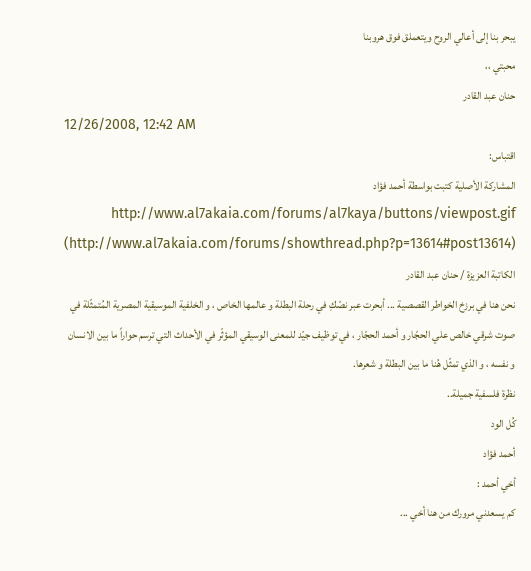يبحر بنا إلى أعالي الروح ويتعملق فوق هروبنا
محبتي ،،
حنان عبد القادر
12/26/2008, 12:42 AM
اقتباس:
المشاركة الأصلية كتبت بواسطة أحمد فؤاد http://www.al7akaia.com/forums/al7kaya/buttons/viewpost.gif (http://www.al7akaia.com/forums/showthread.php?p=13614#post13614)
الكاتبة العزيزة / حنان عبد القادر
نحن هنا في برزخ الخواطر القصصية ... أبحرت عبر نصّكِ في رحلة البطلة و عالمها الخاص ، و الخلفية الموسيقية المصرية المُتمثّلة في صوت شرقي خالص علي الحجّار و أحمد الحجّار ، في توظيف جيّد للمعنى الوسيقي المؤثّر في الأحداث التي ترسم حواراً ما بين الانسان و نفسه ، و الذي تمثّل هُنا ما بين البطلة و شعرها.
نظرة فلسفية جميلة..
كُل الود
أحمد فؤاد
أخي أحمد :
كم يسعدني مرورك من هنا أخي ...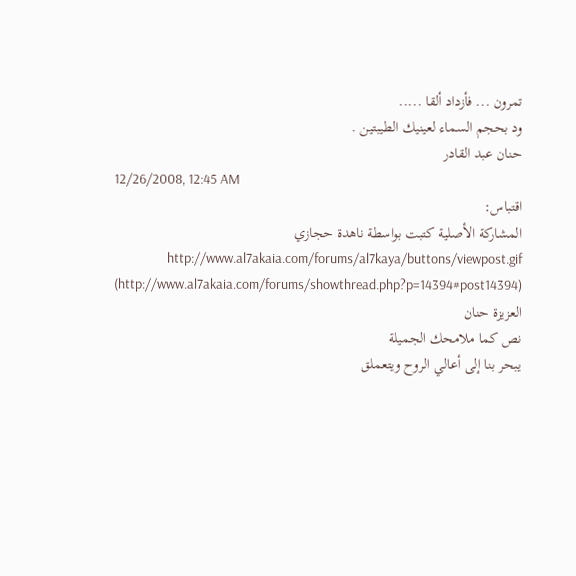تمرون ... فأزداد ألقا .....
ود بحجم السماء لعينيك الطيبتين .
حنان عبد القادر
12/26/2008, 12:45 AM
اقتباس:
المشاركة الأصلية كتبت بواسطة ناهدة حجازي http://www.al7akaia.com/forums/al7kaya/buttons/viewpost.gif (http://www.al7akaia.com/forums/showthread.php?p=14394#post14394)
العزيزة حنان
نص كما ملامحك الجميلة
يبحر بنا إلى أعالي الروح ويتعملق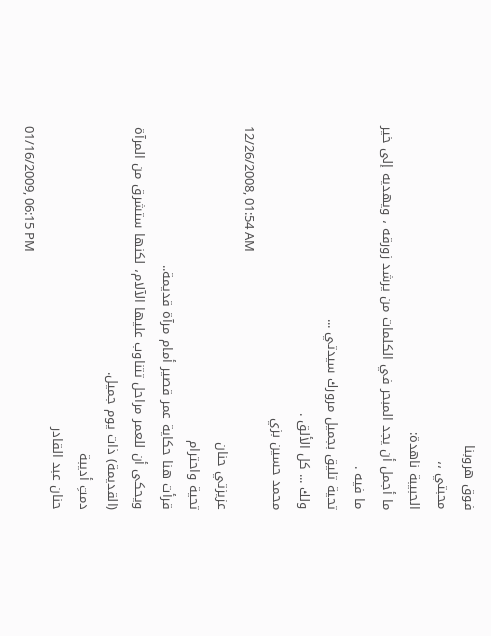فوق هروبنا
محبتي ،،
الحبيبة ناهدة:
ما أجمل أن يجد المبحر في الكلمات من يرشد زورقه ، ويهديه إلى خير ما فيه .
تحية تليق بجميل مرورك سيدتي ...
ولك ... كل الألق .
محمد حسين بزي
12/26/2008, 01:54 AM
عزيزتي حنان
تحية واحترام
قرأت هنا حكاية عمر قصير أمام مرآة قديمة..
ويحكى أن للعمر مراحل تتناوب عليها الآلام، لكنها ستشرق من المرآة (القديمة) ذات يوم جميل.
دمتِ أديبة
حنان عبد القادر
01/16/2009, 06:15 PM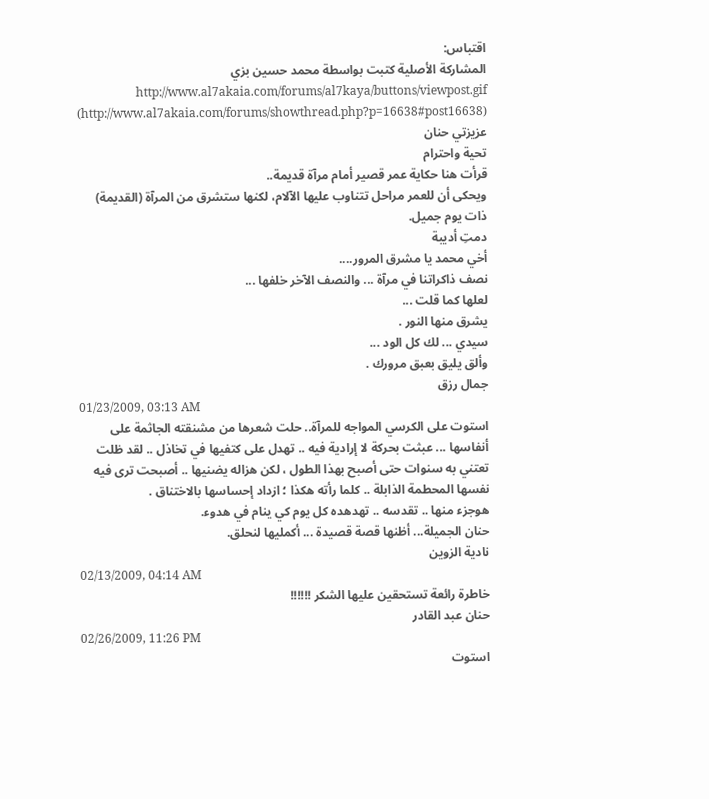اقتباس:
المشاركة الأصلية كتبت بواسطة محمد حسين بزي http://www.al7akaia.com/forums/al7kaya/buttons/viewpost.gif (http://www.al7akaia.com/forums/showthread.php?p=16638#post16638)
عزيزتي حنان
تحية واحترام
قرأت هنا حكاية عمر قصير أمام مرآة قديمة..
ويحكى أن للعمر مراحل تتناوب عليها الآلام، لكنها ستشرق من المرآة (القديمة) ذات يوم جميل.
دمتِ أديبة
أخي محمد يا مشرق المرور....
نصف ذاكراتنا في مرآة ... والنصف الآخر خلفها ...
لعلها كما قلت ...
يشرق منها النور .
سيدي ... لك كل الود ...
وألق يليق بعبق مرورك .
جمال رزق
01/23/2009, 03:13 AM
استوت على الكرسي المواجه للمرآة.. حلت شعرها من مشنقته الجاثمة على أنفاسها ... عبثت بحركة لا إرادية فيه .. تهدل على كتفيها في تخاذل .. لقد ظلت تعتني به سنوات حتى أصبح بهذا الطول ، لكن هزاله يضنيها .. أصبحت ترى فيه نفسها المحطمة الذابلة .. كلما رأته هكذا ؛ ازداد إحساسها بالاختناق .
هوجزء منها .. تقدسه .. تهدهده كل يوم كي ينام في هدوء.
حنان الجميلة... أظنها قصة قصيدة ... أكمليها لنحلق.
نادية الزوين
02/13/2009, 04:14 AM
خاطرة رائعة تستحقين عليها الشكر !!!!!!
حنان عبد القادر
02/26/2009, 11:26 PM
استوت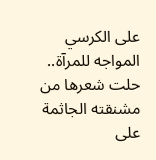على الكرسي المواجه للمرآة.. حلت شعرها من مشنقته الجاثمة على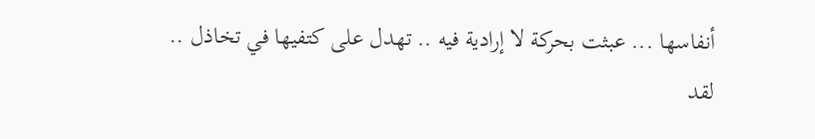أنفاسها ... عبثت بحركة لا إرادية فيه .. تهدل على كتفيها في تخاذل .. لقد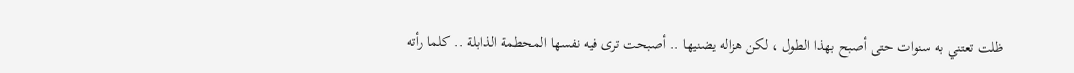ظلت تعتني به سنوات حتى أصبح بهذا الطول ، لكن هزاله يضنيها .. أصبحت ترى فيه نفسها المحطمة الذابلة .. كلما رأته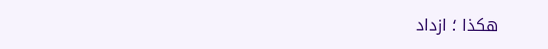هكذا ؛ ازداد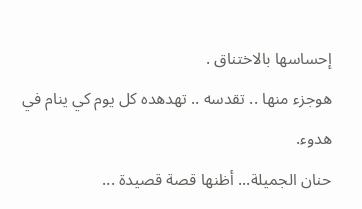إحساسها بالاختناق .
هوجزء منها .. تقدسه .. تهدهده كل يوم كي ينام في هدوء.
حنان الجميلة... أظنها قصة قصيدة ...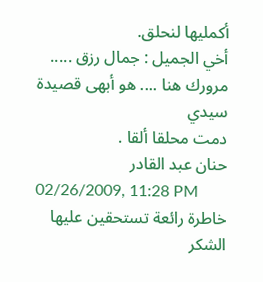أكمليها لنحلق.
أخي الجميل : جمال رزق .....
مرورك هنا .... هو أبهى قصيدة سيدي
دمت محلقا ألقا .
حنان عبد القادر
02/26/2009, 11:28 PM
خاطرة رائعة تستحقين عليها الشكر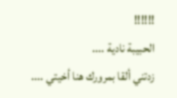!!!!!!
الحبيبة نادية ....
زدتني ألقا بمرورك هنا أخيتي ....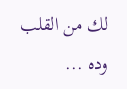لك من القلب وده ...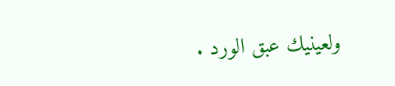ولعينيك عبق الورد .